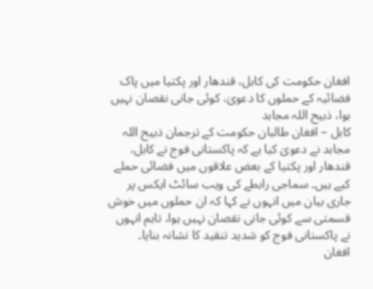افغان حکومت کی کابل، قندھار اور پکتیا میں پاک فضائیہ کے حملوں کا دعویٰ، کوئی جانی نقصان نہیں ہوا، ذبیح اللہ مجاہد
کابل – افغان طالبان حکومت کے ترجمان ذبیح اللہ مجاہد نے دعویٰ کیا ہے کہ پاکستانی فوج نے کابل، قندھار اور پکتیا کے بعض علاقوں میں فضائی حملے کیے ہیں۔ سماجی رابطے کی ویب سائٹ ایکس پر جاری بیان میں انہوں نے کہا کہ ان حملوں میں خوش قسمتی سے کوئی جانی نقصان نہیں ہوا، تاہم انہوں نے پاکستانی فوج کو شدید تنقید کا نشانہ بنایا۔
افغان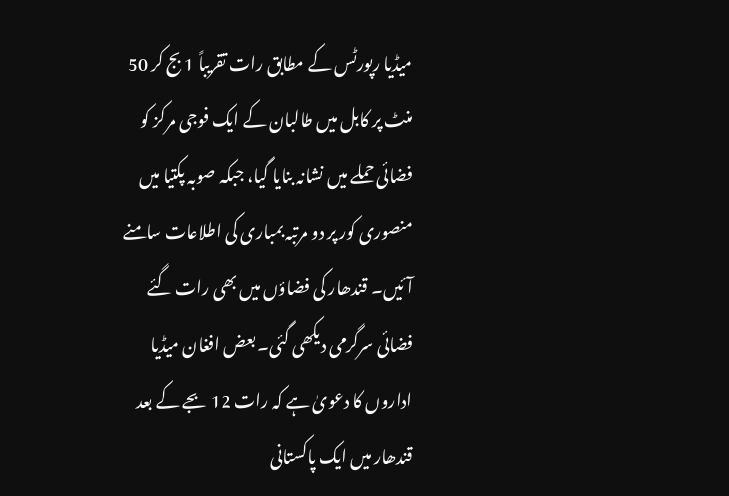میڈیا رپورٹس کے مطابق رات تقریباً 1 بج کر 50 منٹ پر کابل میں طالبان کے ایک فوجی مرکز کو فضائی حملے میں نشانہ بنایا گیا، جبکہ صوبہ پکتیا میں منصوری کور پر دو مرتبہ بمباری کی اطلاعات سامنے آئیں۔ قندھار کی فضاؤں میں بھی رات گئے فضائی سرگرمی دیکھی گئی۔ بعض افغان میڈیا اداروں کا دعویٰ ہے کہ رات 12 بجے کے بعد قندھار میں ایک پاکستانی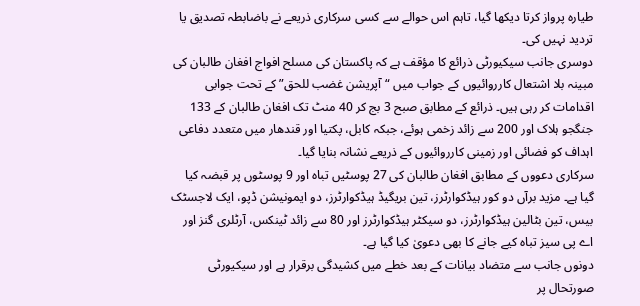طیارہ پرواز کرتا دیکھا گیا، تاہم اس حوالے سے کسی سرکاری ذریعے نے باضابطہ تصدیق یا تردید نہیں کی۔
دوسری جانب سیکیورٹی ذرائع کا مؤقف ہے کہ پاکستان کی مسلح افواج افغان طالبان کی مبینہ بلا اشتعال کارروائیوں کے جواب میں “آپریشن غضب للحق” کے تحت جوابی اقدامات کر رہی ہیں۔ ذرائع کے مطابق صبح 3 بج کر 40 منٹ تک افغان طالبان کے 133 جنگجو ہلاک اور 200 سے زائد زخمی ہوئے، جبکہ کابل، پکتیا اور قندھار میں متعدد دفاعی اہداف کو فضائی اور زمینی کارروائیوں کے ذریعے نشانہ بنایا گیا۔
سرکاری دعووں کے مطابق افغان طالبان کی 27 پوسٹیں تباہ اور 9 پوسٹوں پر قبضہ کیا گیا ہے۔ مزید برآں دو کور ہیڈکوارٹرز، تین بریگیڈ ہیڈکوارٹرز، دو ایمونیشن ڈپو، ایک لاجسٹک بیس، تین بٹالین ہیڈکوارٹرز، دو سیکٹر ہیڈکوارٹرز اور 80 سے زائد ٹینکس، آرٹلری گنز اور اے پی سیز تباہ کیے جانے کا بھی دعویٰ کیا گیا ہے۔
دونوں جانب سے متضاد بیانات کے بعد خطے میں کشیدگی برقرار ہے اور سیکیورٹی صورتحال پر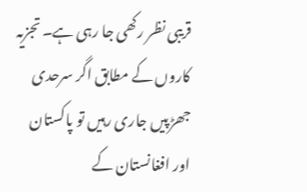قریبی نظر رکھی جا رہی ہے۔ تجزیہ کاروں کے مطابق اگر سرحدی جھڑپیں جاری رہیں تو پاکستان اور افغانستان کے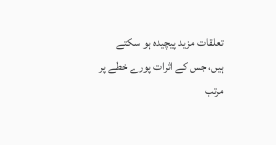تعلقات مزید پیچیدہ ہو سکتے ہیں، جس کے اثرات پورے خطے پر مرتب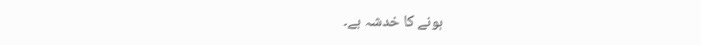ہونے کا خدشہ ہے۔